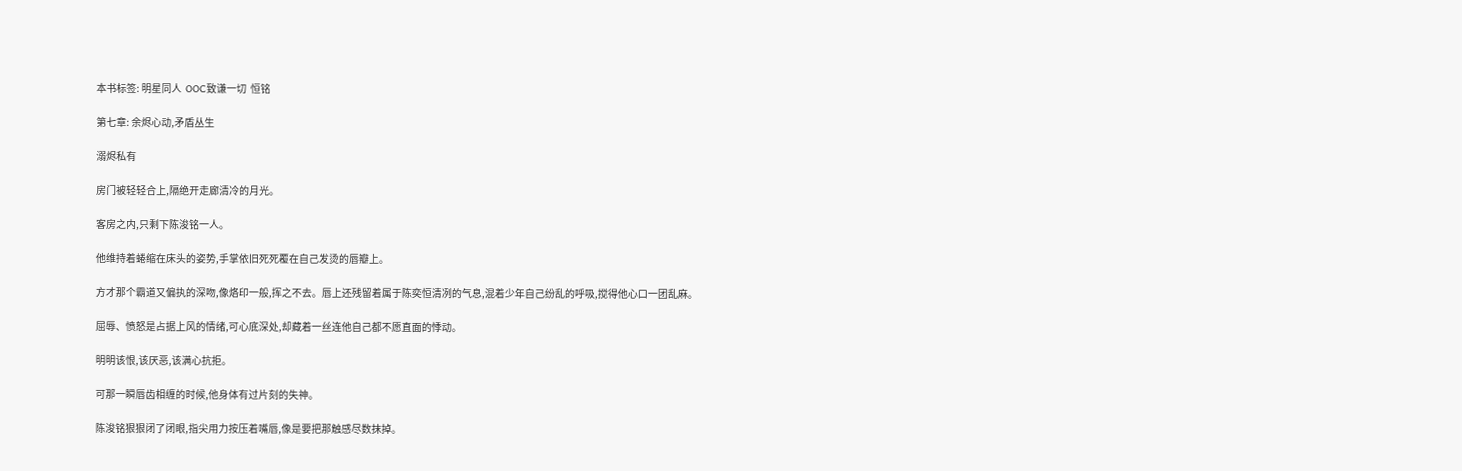本书标签: 明星同人  OOC致谦一切  恒铭

第七章: 余烬心动,矛盾丛生

溺烬私有

房门被轻轻合上,隔绝开走廊清冷的月光。

客房之内,只剩下陈浚铭一人。

他维持着蜷缩在床头的姿势,手掌依旧死死覆在自己发烫的唇瓣上。

方才那个霸道又偏执的深吻,像烙印一般,挥之不去。唇上还残留着属于陈奕恒清冽的气息,混着少年自己纷乱的呼吸,搅得他心口一团乱麻。

屈辱、愤怒是占据上风的情绪,可心底深处,却藏着一丝连他自己都不愿直面的悸动。

明明该恨,该厌恶,该满心抗拒。

可那一瞬唇齿相缠的时候,他身体有过片刻的失神。

陈浚铭狠狠闭了闭眼,指尖用力按压着嘴唇,像是要把那触感尽数抹掉。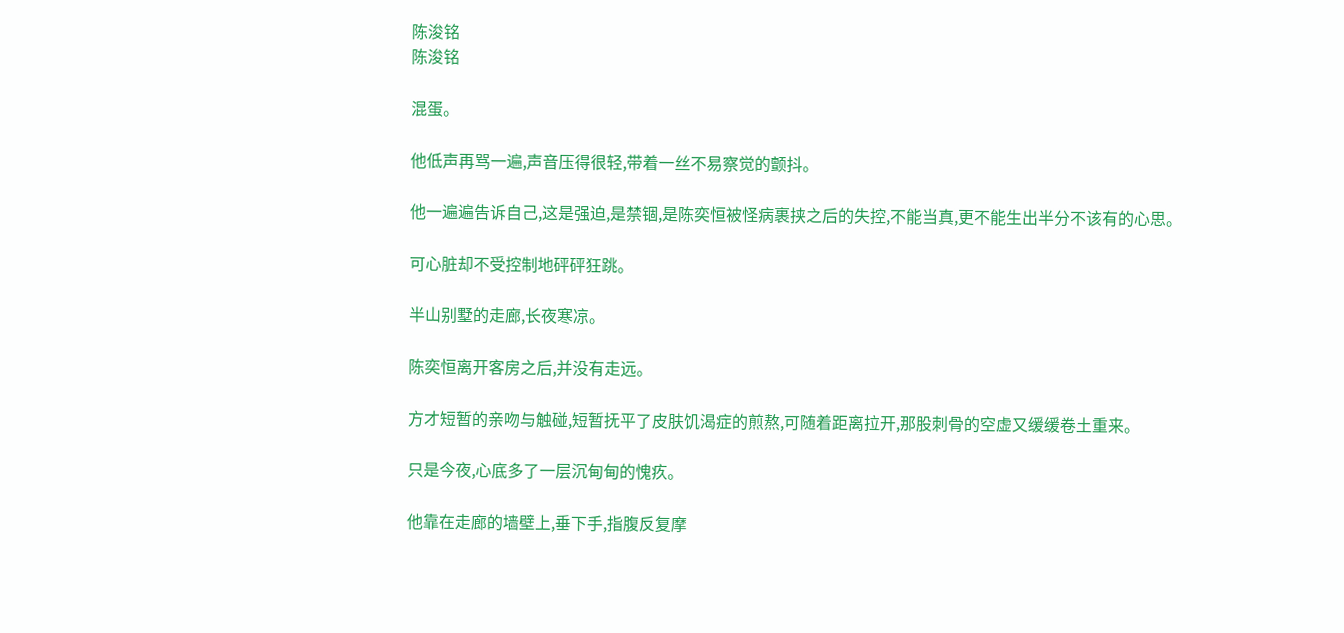陈浚铭
陈浚铭

混蛋。

他低声再骂一遍,声音压得很轻,带着一丝不易察觉的颤抖。

他一遍遍告诉自己,这是强迫,是禁锢,是陈奕恒被怪病裹挟之后的失控,不能当真,更不能生出半分不该有的心思。

可心脏却不受控制地砰砰狂跳。

半山别墅的走廊,长夜寒凉。

陈奕恒离开客房之后,并没有走远。

方才短暂的亲吻与触碰,短暂抚平了皮肤饥渴症的煎熬,可随着距离拉开,那股刺骨的空虚又缓缓卷土重来。

只是今夜,心底多了一层沉甸甸的愧疚。

他靠在走廊的墙壁上,垂下手,指腹反复摩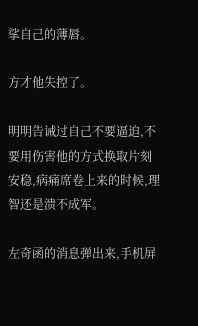挲自己的薄唇。

方才他失控了。

明明告诫过自己不要逼迫,不要用伤害他的方式换取片刻安稳,病痛席卷上来的时候,理智还是溃不成军。

左奇函的消息弹出来,手机屏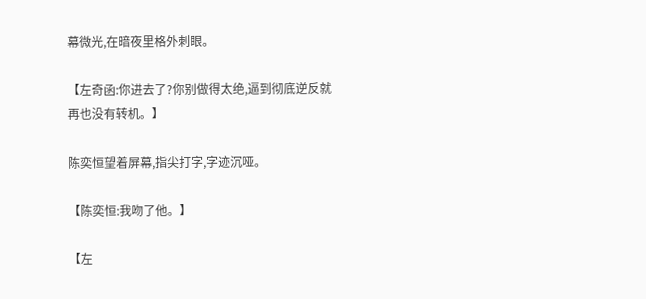幕微光,在暗夜里格外刺眼。

【左奇函:你进去了?你别做得太绝,逼到彻底逆反就再也没有转机。】

陈奕恒望着屏幕,指尖打字,字迹沉哑。

【陈奕恒:我吻了他。】

【左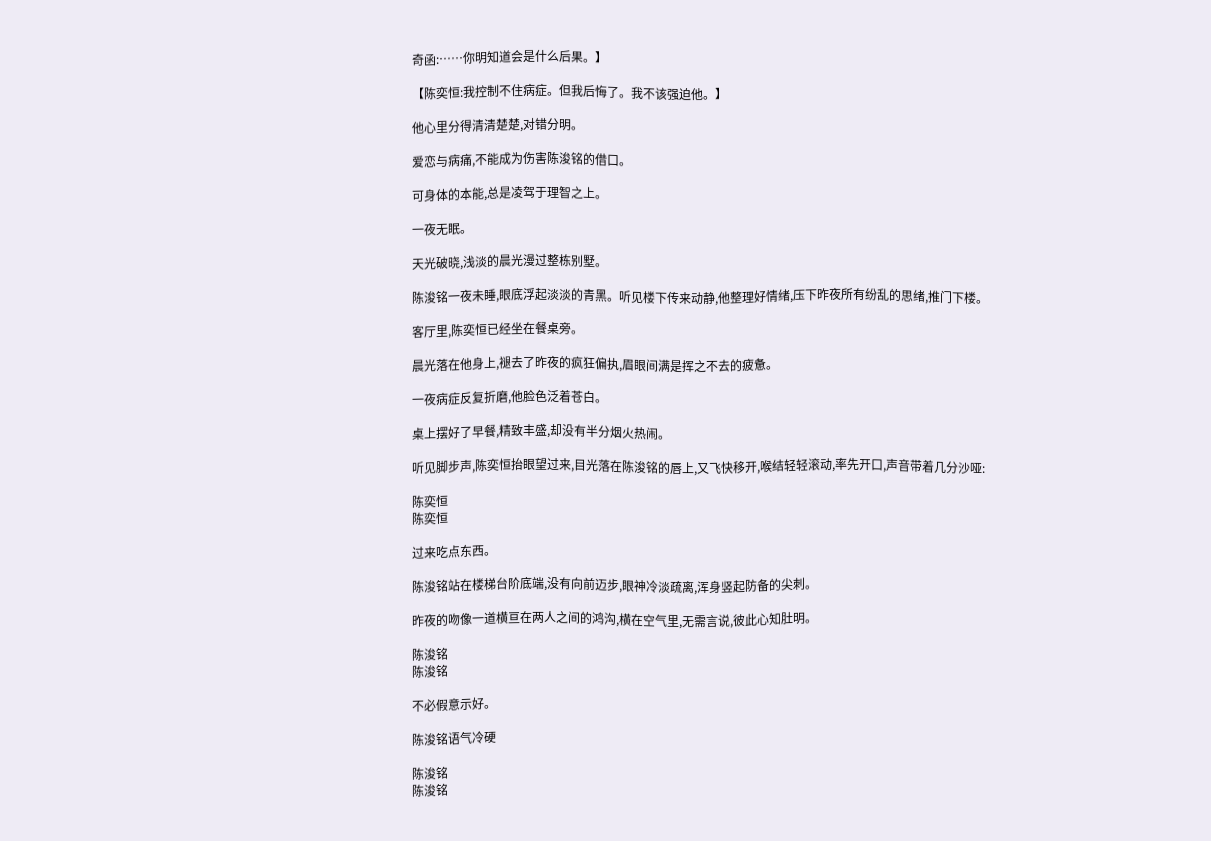奇函:……你明知道会是什么后果。】

【陈奕恒:我控制不住病症。但我后悔了。我不该强迫他。】

他心里分得清清楚楚,对错分明。

爱恋与病痛,不能成为伤害陈浚铭的借口。

可身体的本能,总是凌驾于理智之上。

一夜无眠。

天光破晓,浅淡的晨光漫过整栋别墅。

陈浚铭一夜未睡,眼底浮起淡淡的青黑。听见楼下传来动静,他整理好情绪,压下昨夜所有纷乱的思绪,推门下楼。

客厅里,陈奕恒已经坐在餐桌旁。

晨光落在他身上,褪去了昨夜的疯狂偏执,眉眼间满是挥之不去的疲惫。

一夜病症反复折磨,他脸色泛着苍白。

桌上摆好了早餐,精致丰盛,却没有半分烟火热闹。

听见脚步声,陈奕恒抬眼望过来,目光落在陈浚铭的唇上,又飞快移开,喉结轻轻滚动,率先开口,声音带着几分沙哑:

陈奕恒
陈奕恒

过来吃点东西。

陈浚铭站在楼梯台阶底端,没有向前迈步,眼神冷淡疏离,浑身竖起防备的尖刺。

昨夜的吻像一道横亘在两人之间的鸿沟,横在空气里,无需言说,彼此心知肚明。

陈浚铭
陈浚铭

不必假意示好。

陈浚铭语气冷硬

陈浚铭
陈浚铭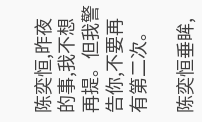陈奕恒,昨夜的事,我不想再提。但我警告你,不要再有第二次。

陈奕恒垂眸,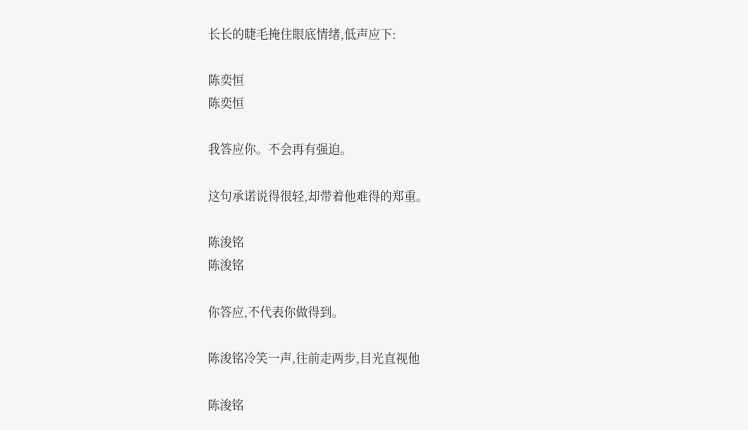长长的睫毛掩住眼底情绪,低声应下:

陈奕恒
陈奕恒

我答应你。不会再有强迫。

这句承诺说得很轻,却带着他难得的郑重。

陈浚铭
陈浚铭

你答应,不代表你做得到。

陈浚铭冷笑一声,往前走两步,目光直视他

陈浚铭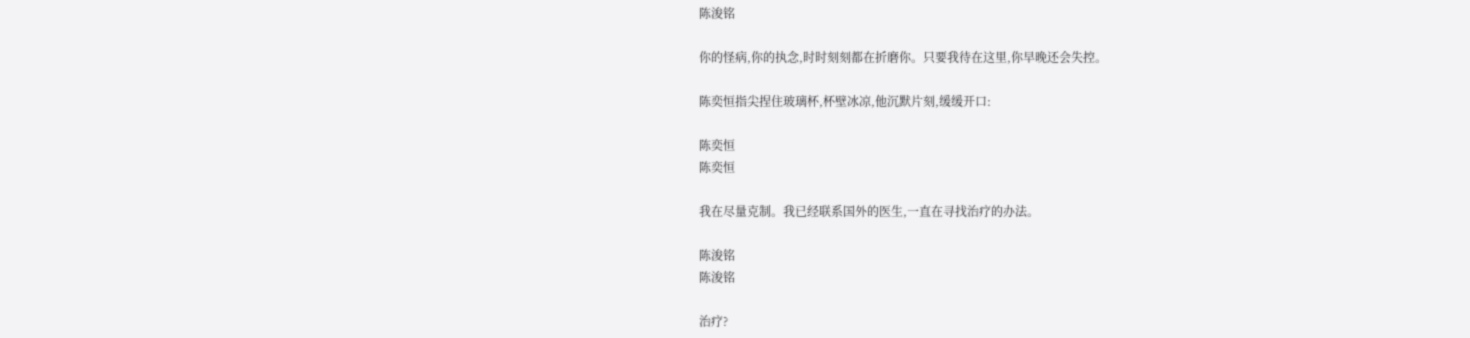陈浚铭

你的怪病,你的执念,时时刻刻都在折磨你。只要我待在这里,你早晚还会失控。

陈奕恒指尖捏住玻璃杯,杯壁冰凉,他沉默片刻,缓缓开口:

陈奕恒
陈奕恒

我在尽量克制。我已经联系国外的医生,一直在寻找治疗的办法。

陈浚铭
陈浚铭

治疗?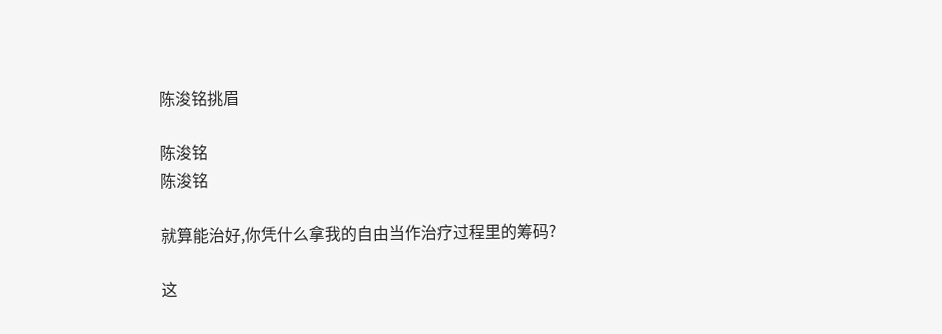陈浚铭挑眉

陈浚铭
陈浚铭

就算能治好,你凭什么拿我的自由当作治疗过程里的筹码?

这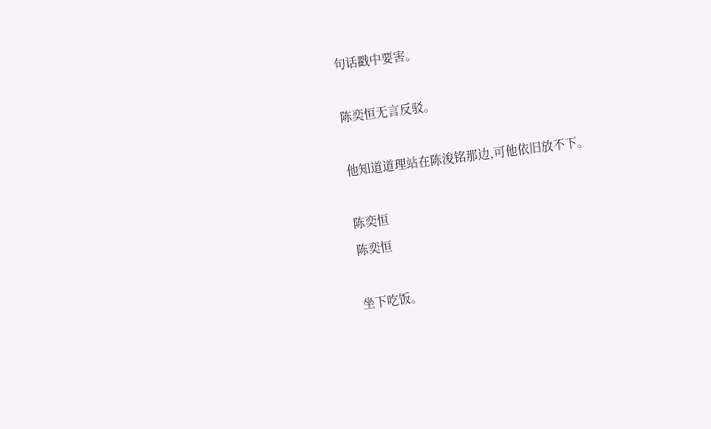句话戳中要害。

陈奕恒无言反驳。

他知道道理站在陈浚铭那边,可他依旧放不下。

陈奕恒
陈奕恒

坐下吃饭。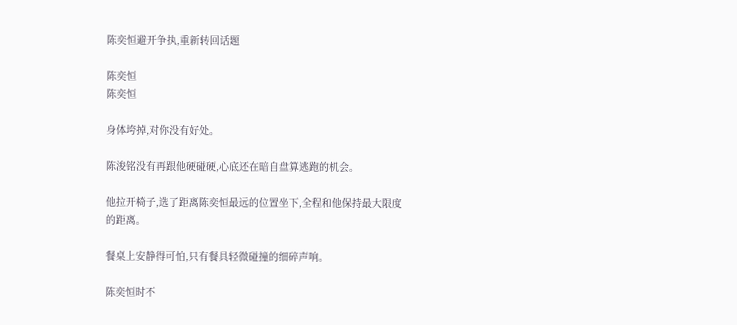陈奕恒避开争执,重新转回话题

陈奕恒
陈奕恒

身体垮掉,对你没有好处。

陈浚铭没有再跟他硬碰硬,心底还在暗自盘算逃跑的机会。

他拉开椅子,选了距离陈奕恒最远的位置坐下,全程和他保持最大限度的距离。

餐桌上安静得可怕,只有餐具轻微碰撞的细碎声响。

陈奕恒时不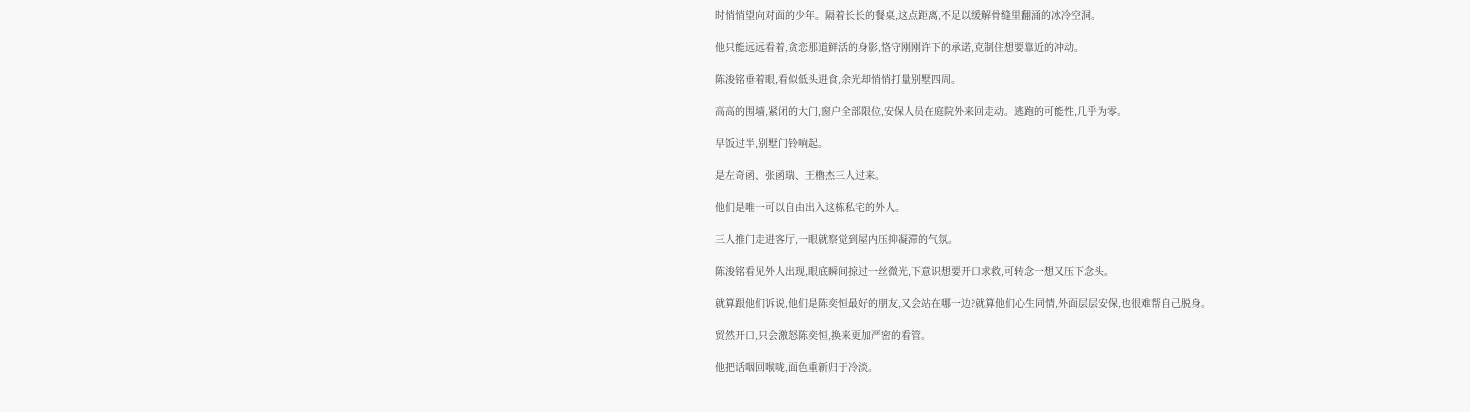时悄悄望向对面的少年。隔着长长的餐桌,这点距离,不足以缓解骨缝里翻涌的冰冷空洞。

他只能远远看着,贪恋那道鲜活的身影,恪守刚刚许下的承诺,克制住想要靠近的冲动。

陈浚铭垂着眼,看似低头进食,余光却悄悄打量别墅四周。

高高的围墙,紧闭的大门,窗户全部限位,安保人员在庭院外来回走动。逃跑的可能性,几乎为零。

早饭过半,别墅门铃响起。

是左奇函、张函瑞、王橹杰三人过来。

他们是唯一可以自由出入这栋私宅的外人。

三人推门走进客厅,一眼就察觉到屋内压抑凝滞的气氛。

陈浚铭看见外人出现,眼底瞬间掠过一丝微光,下意识想要开口求救,可转念一想又压下念头。

就算跟他们诉说,他们是陈奕恒最好的朋友,又会站在哪一边?就算他们心生同情,外面层层安保,也很难帮自己脱身。

贸然开口,只会激怒陈奕恒,换来更加严密的看管。

他把话咽回喉咙,面色重新归于冷淡。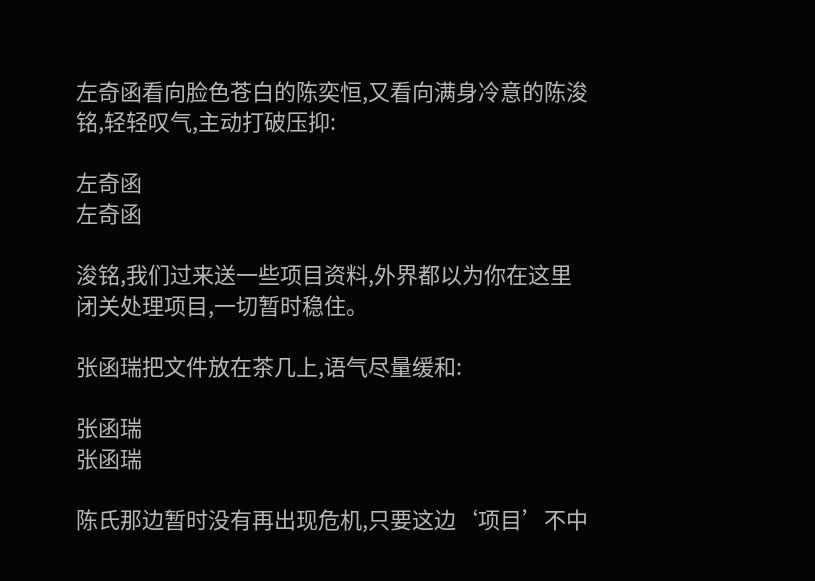左奇函看向脸色苍白的陈奕恒,又看向满身冷意的陈浚铭,轻轻叹气,主动打破压抑:

左奇函
左奇函

浚铭,我们过来送一些项目资料,外界都以为你在这里闭关处理项目,一切暂时稳住。

张函瑞把文件放在茶几上,语气尽量缓和:

张函瑞
张函瑞

陈氏那边暂时没有再出现危机,只要这边‘项目’不中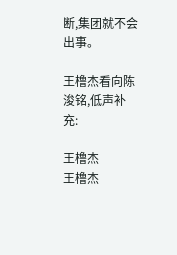断,集团就不会出事。

王橹杰看向陈浚铭,低声补充:

王橹杰
王橹杰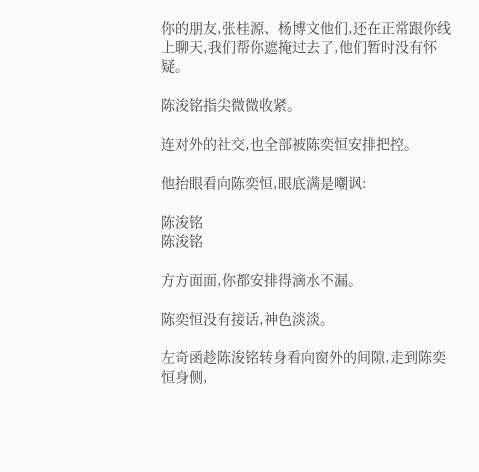你的朋友,张桂源、杨博文他们,还在正常跟你线上聊天,我们帮你遮掩过去了,他们暂时没有怀疑。

陈浚铭指尖微微收紧。

连对外的社交,也全部被陈奕恒安排把控。

他抬眼看向陈奕恒,眼底满是嘲讽:

陈浚铭
陈浚铭

方方面面,你都安排得滴水不漏。

陈奕恒没有接话,神色淡淡。

左奇函趁陈浚铭转身看向窗外的间隙,走到陈奕恒身侧,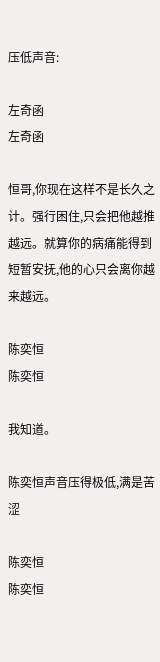压低声音:

左奇函
左奇函

恒哥,你现在这样不是长久之计。强行困住,只会把他越推越远。就算你的病痛能得到短暂安抚,他的心只会离你越来越远。

陈奕恒
陈奕恒

我知道。

陈奕恒声音压得极低,满是苦涩

陈奕恒
陈奕恒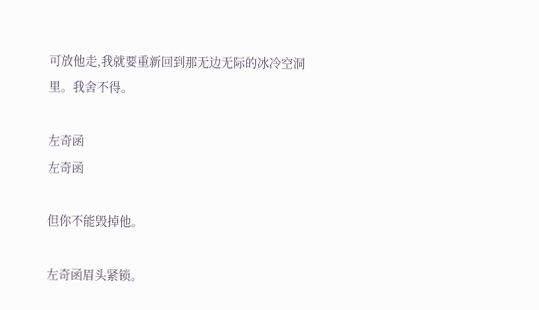可放他走,我就要重新回到那无边无际的冰冷空洞里。我舍不得。

左奇函
左奇函

但你不能毁掉他。

左奇函眉头紧锁。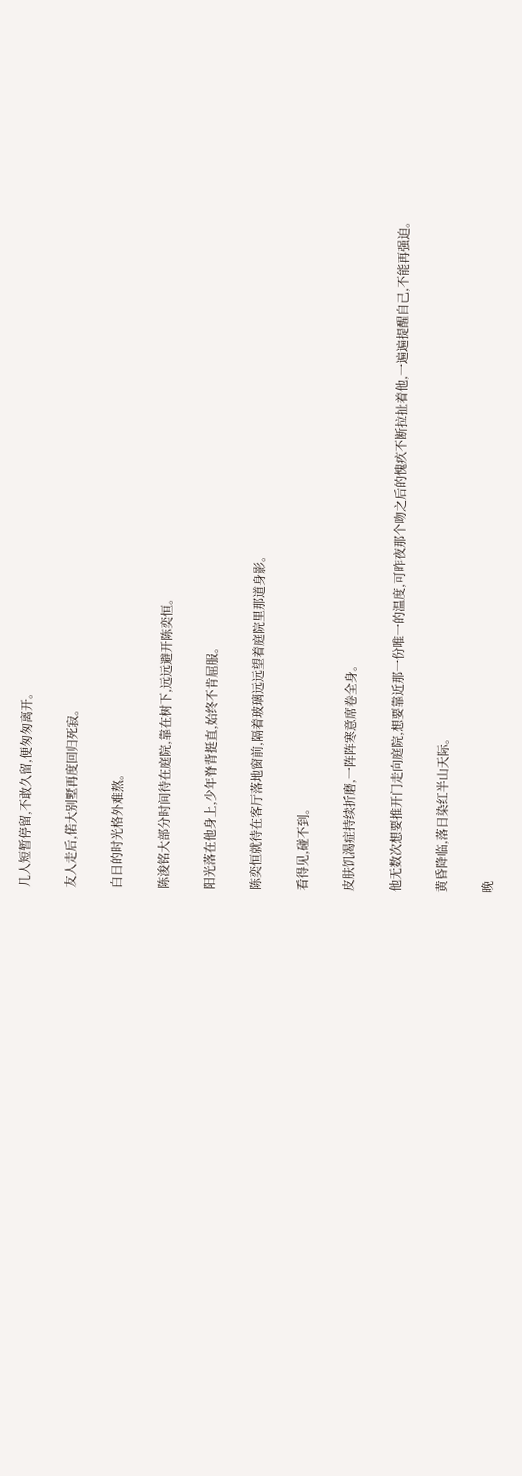几人短暂停留,不敢久留,便匆匆离开。

友人走后,偌大别墅再度回归死寂。

白日的时光格外难熬。

陈浚铭大部分时间待在庭院,靠在树下,远远避开陈奕恒。

阳光落在他身上,少年脊背挺直,始终不肯屈服。

陈奕恒就待在客厅落地窗前,隔着玻璃远远望着庭院里那道身影。

看得见,碰不到。

皮肤饥渴症持续折磨,一阵阵寒意席卷全身。

他无数次想要推开门走向庭院,想要靠近那一份唯一的温度,可昨夜那个吻之后的愧疚不断拉扯着他,一遍遍提醒自己,不能再强迫。

黄昏降临,落日染红半山天际。

晚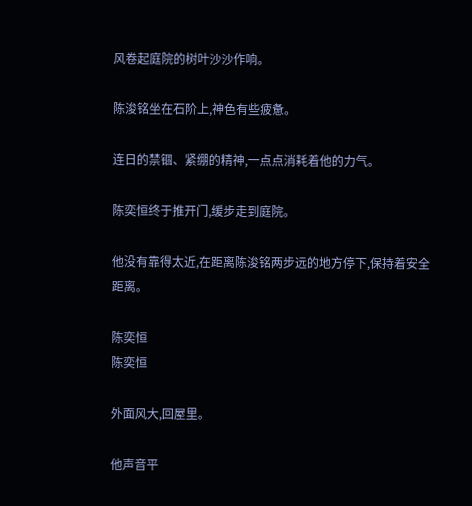风卷起庭院的树叶沙沙作响。

陈浚铭坐在石阶上,神色有些疲惫。

连日的禁锢、紧绷的精神,一点点消耗着他的力气。

陈奕恒终于推开门,缓步走到庭院。

他没有靠得太近,在距离陈浚铭两步远的地方停下,保持着安全距离。

陈奕恒
陈奕恒

外面风大,回屋里。

他声音平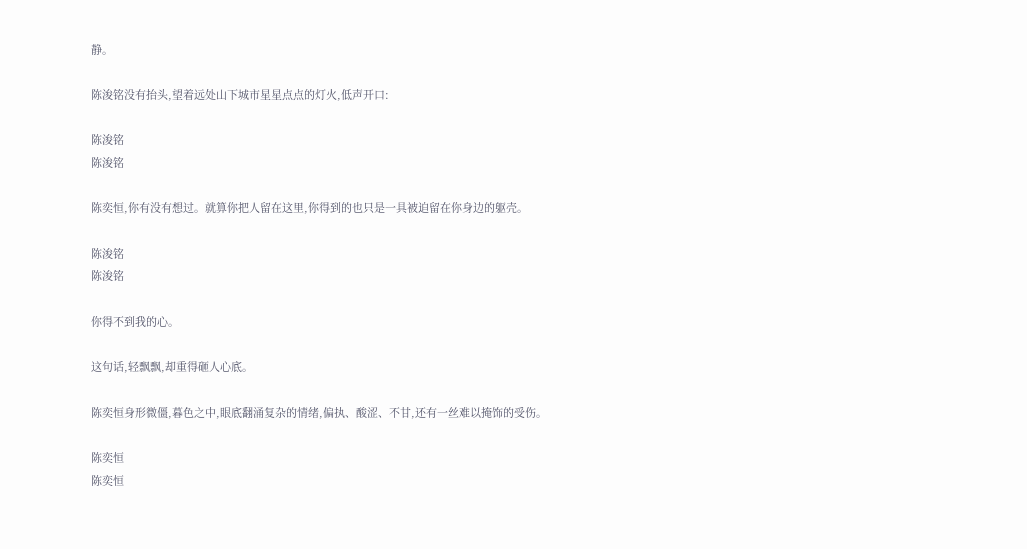静。

陈浚铭没有抬头,望着远处山下城市星星点点的灯火,低声开口:

陈浚铭
陈浚铭

陈奕恒,你有没有想过。就算你把人留在这里,你得到的也只是一具被迫留在你身边的躯壳。

陈浚铭
陈浚铭

你得不到我的心。

这句话,轻飘飘,却重得砸人心底。

陈奕恒身形微僵,暮色之中,眼底翻涌复杂的情绪,偏执、酸涩、不甘,还有一丝难以掩饰的受伤。

陈奕恒
陈奕恒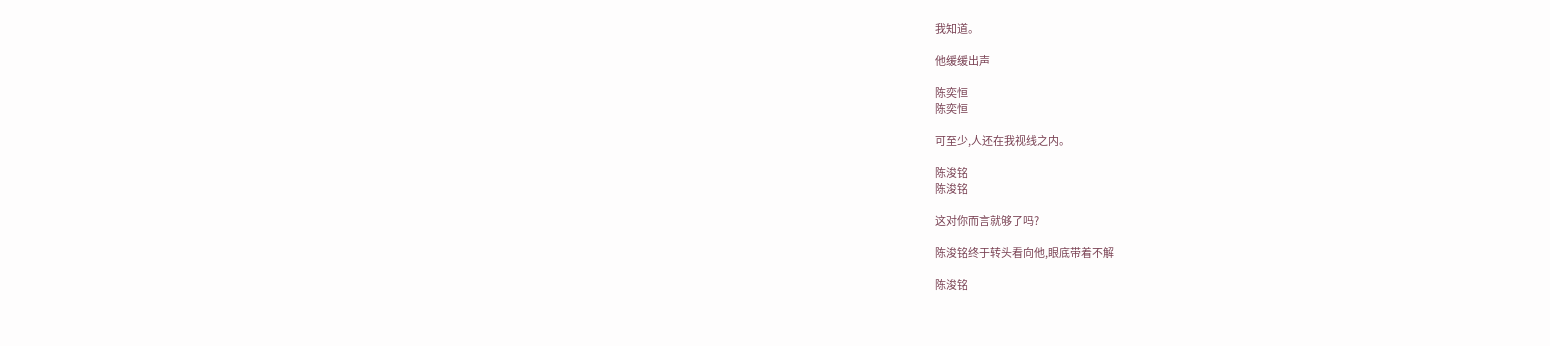我知道。

他缓缓出声

陈奕恒
陈奕恒

可至少,人还在我视线之内。

陈浚铭
陈浚铭

这对你而言就够了吗?

陈浚铭终于转头看向他,眼底带着不解

陈浚铭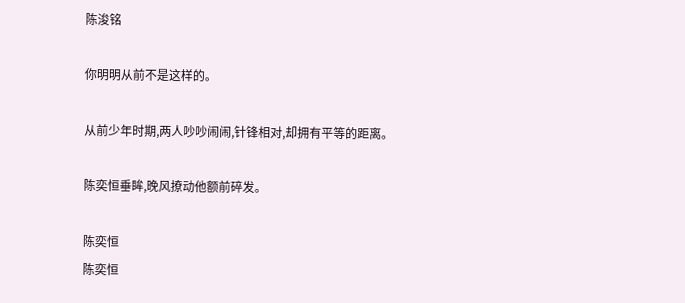陈浚铭

你明明从前不是这样的。

从前少年时期,两人吵吵闹闹,针锋相对,却拥有平等的距离。

陈奕恒垂眸,晚风撩动他额前碎发。

陈奕恒
陈奕恒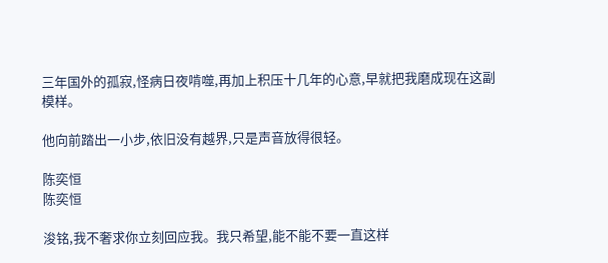三年国外的孤寂,怪病日夜啃噬,再加上积压十几年的心意,早就把我磨成现在这副模样。

他向前踏出一小步,依旧没有越界,只是声音放得很轻。

陈奕恒
陈奕恒

浚铭,我不奢求你立刻回应我。我只希望,能不能不要一直这样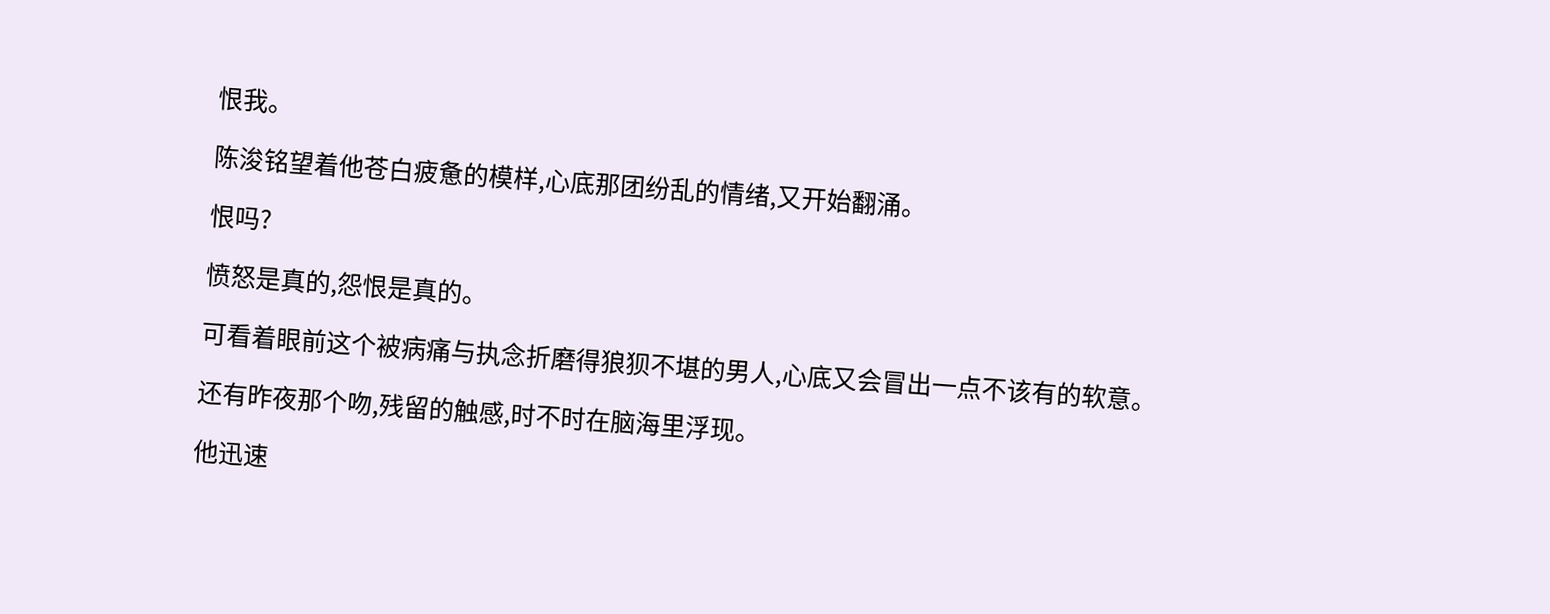恨我。

陈浚铭望着他苍白疲惫的模样,心底那团纷乱的情绪,又开始翻涌。

恨吗?

愤怒是真的,怨恨是真的。

可看着眼前这个被病痛与执念折磨得狼狈不堪的男人,心底又会冒出一点不该有的软意。

还有昨夜那个吻,残留的触感,时不时在脑海里浮现。

他迅速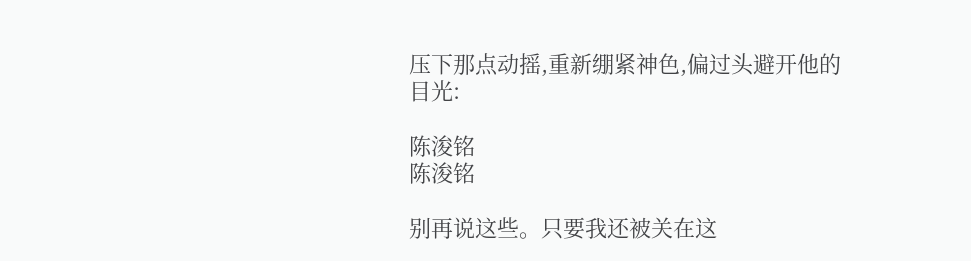压下那点动摇,重新绷紧神色,偏过头避开他的目光:

陈浚铭
陈浚铭

别再说这些。只要我还被关在这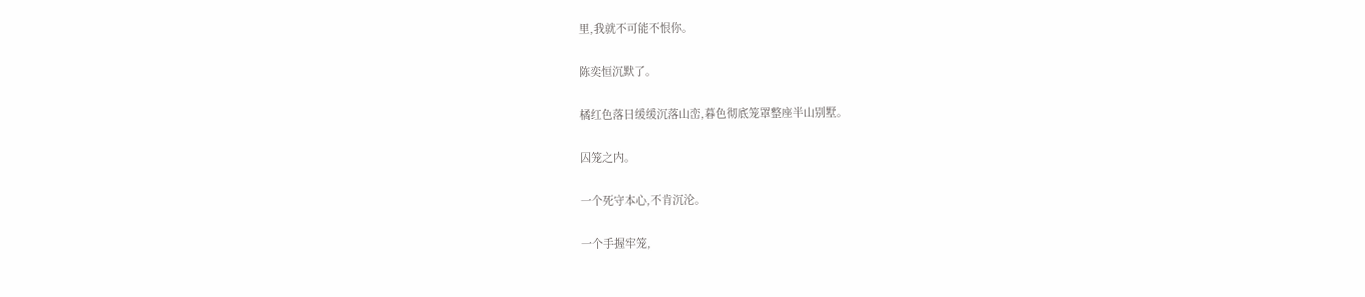里,我就不可能不恨你。

陈奕恒沉默了。

橘红色落日缓缓沉落山峦,暮色彻底笼罩整座半山别墅。

囚笼之内。

一个死守本心,不肯沉沦。

一个手握牢笼,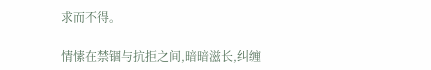求而不得。

情愫在禁锢与抗拒之间,暗暗滋长,纠缠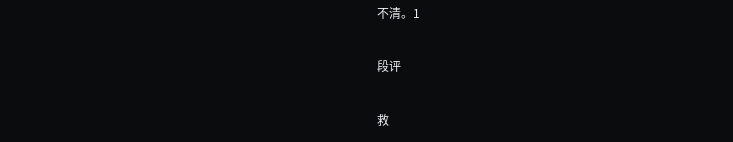不清。1

段评

救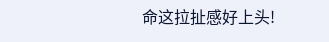命这拉扯感好上头!